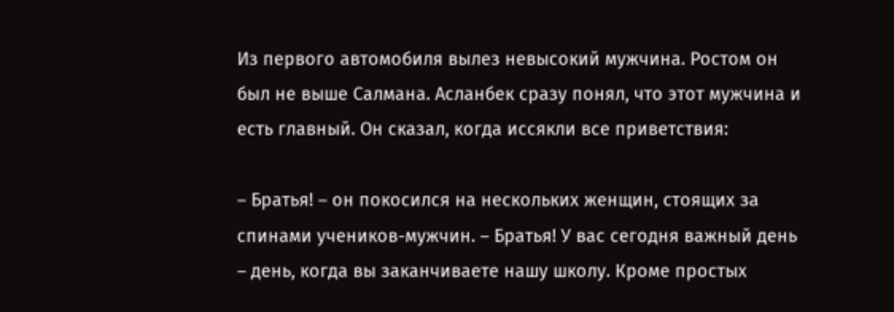Из первого автомобиля вылез невысокий мужчина. Ростом он был не выше Салмана. Асланбек сразу понял, что этот мужчина и есть главный. Он сказал, когда иссякли все приветствия:

– Братья! – он покосился на нескольких женщин, стоящих за спинами учеников-мужчин. – Братья! У вас сегодня важный день – день, когда вы заканчиваете нашу школу. Кроме простых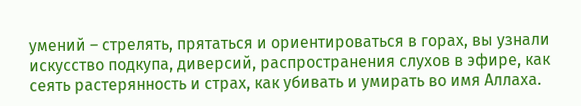умений – стрелять, прятаться и ориентироваться в горах, вы узнали искусство подкупа, диверсий, распространения слухов в эфире, как сеять растерянность и страх, как убивать и умирать во имя Аллаха.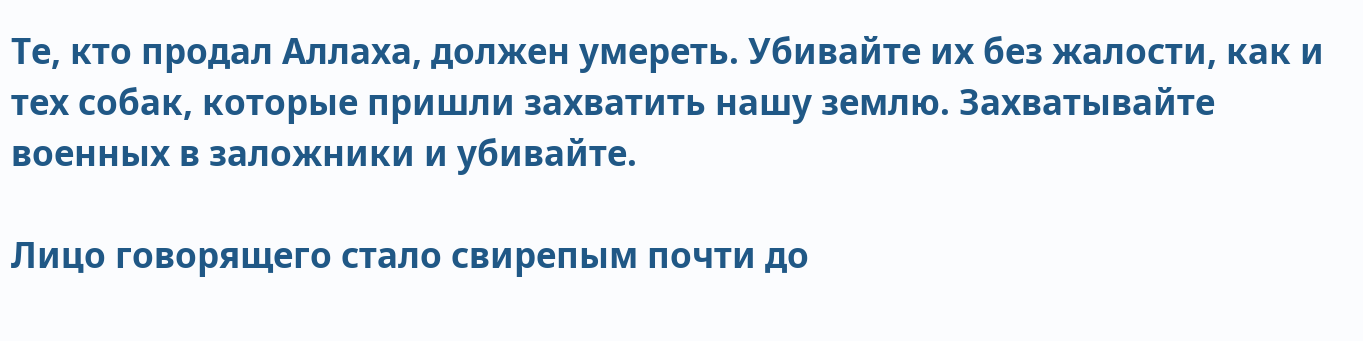Те, кто продал Аллаха, должен умереть. Убивайте их без жалости, как и тех собак, которые пришли захватить нашу землю. Захватывайте военных в заложники и убивайте.

Лицо говорящего стало свирепым почти до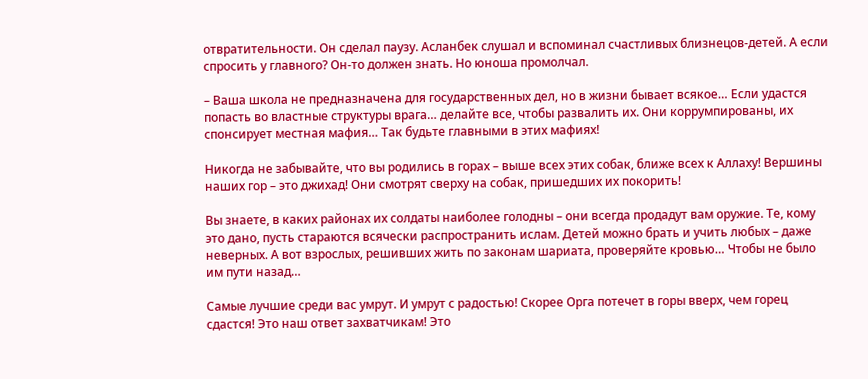отвратительности. Он сделал паузу. Асланбек слушал и вспоминал счастливых близнецов-детей. А если спросить у главного? Он-то должен знать. Но юноша промолчал.

– Ваша школа не предназначена для государственных дел, но в жизни бывает всякое… Если удастся попасть во властные структуры врага… делайте все, чтобы развалить их. Они коррумпированы, их спонсирует местная мафия… Так будьте главными в этих мафиях!

Никогда не забывайте, что вы родились в горах – выше всех этих собак, ближе всех к Аллаху! Вершины наших гор – это джихад! Они смотрят сверху на собак, пришедших их покорить!

Вы знаете, в каких районах их солдаты наиболее голодны – они всегда продадут вам оружие. Те, кому это дано, пусть стараются всячески распространить ислам. Детей можно брать и учить любых – даже неверных. А вот взрослых, решивших жить по законам шариата, проверяйте кровью… Чтобы не было им пути назад…

Самые лучшие среди вас умрут. И умрут с радостью! Скорее Орга потечет в горы вверх, чем горец сдастся! Это наш ответ захватчикам! Это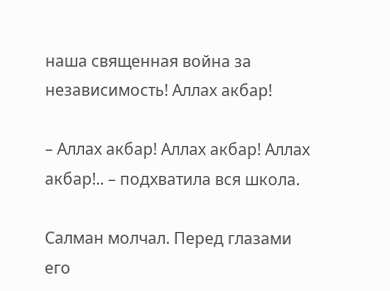наша священная война за независимость! Аллах акбар!

– Аллах акбар! Аллах акбар! Аллах акбар!.. – подхватила вся школа.

Салман молчал. Перед глазами его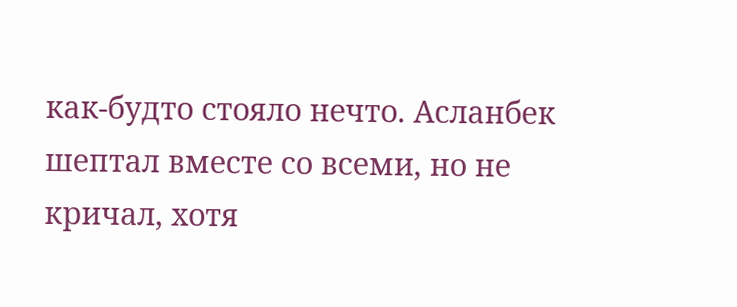как-будто стояло нечто. Асланбек шептал вместе со всеми, но не кричал, хотя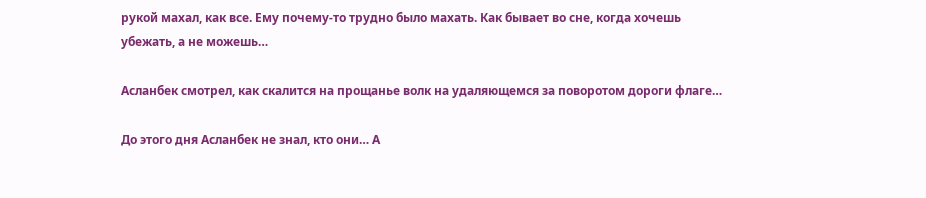рукой махал, как все. Ему почему-то трудно было махать. Как бывает во сне, когда хочешь убежать, а не можешь…

Асланбек смотрел, как скалится на прощанье волк на удаляющемся за поворотом дороги флаге…

До этого дня Асланбек не знал, кто они… А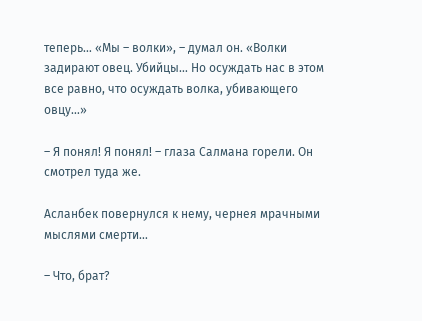теперь… «Мы – волки», – думал он. «Волки задирают овец. Убийцы… Но осуждать нас в этом все равно, что осуждать волка, убивающего овцу…»

– Я понял! Я понял! – глаза Салмана горели. Он смотрел туда же.

Асланбек повернулся к нему, чернея мрачными мыслями смерти…

– Что, брат?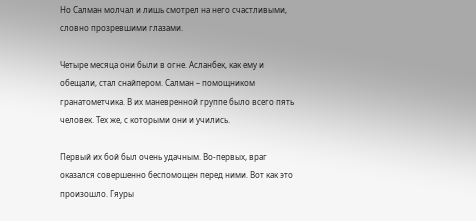Но Салман молчал и лишь смотрел на него счастливыми, словно прозревшими глазами.

Четыре месяца они были в огне. Асланбек, как ему и обещали, стал снайпером. Салман – помощником гранатометчика. В их маневренной группе было всего пять человек. Тех же, с которыми они и учились.

Первый их бой был очень удачным. Во-первых, враг оказался совершенно беспомощен перед ними. Вот как это произошло. Гяуры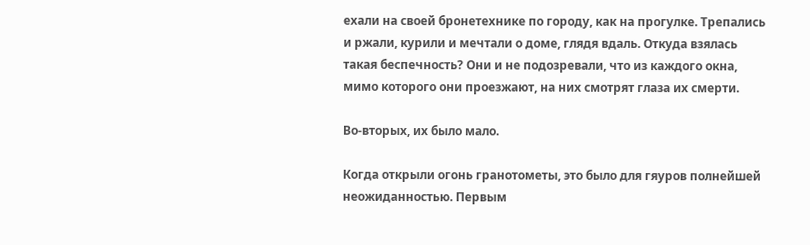ехали на своей бронетехнике по городу, как на прогулке. Трепались и ржали, курили и мечтали о доме, глядя вдаль. Откуда взялась такая беспечность? Они и не подозревали, что из каждого окна, мимо которого они проезжают, на них смотрят глаза их смерти.

Во-вторых, их было мало.

Когда открыли огонь гранотометы, это было для гяуров полнейшей неожиданностью. Первым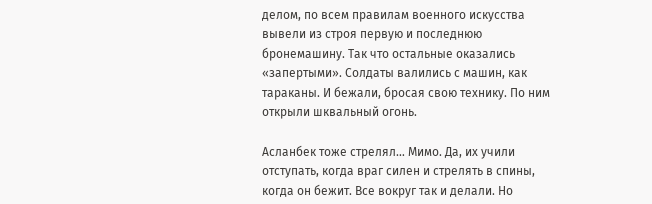делом, по всем правилам военного искусства вывели из строя первую и последнюю бронемашину. Так что остальные оказались «запертыми». Солдаты валились с машин, как тараканы. И бежали, бросая свою технику. По ним открыли шквальный огонь.

Асланбек тоже стрелял… Мимо. Да, их учили отступать, когда враг силен и стрелять в спины, когда он бежит. Все вокруг так и делали. Но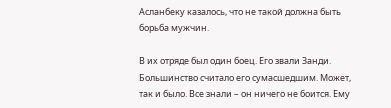Асланбеку казалось, что не такой должна быть борьба мужчин.

В их отряде был один боец. Его звали Занди. Большинство считало его сумасшедшим. Может, так и было. Все знали – он ничего не боится. Ему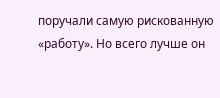поручали самую рискованную «работу». Но всего лучше он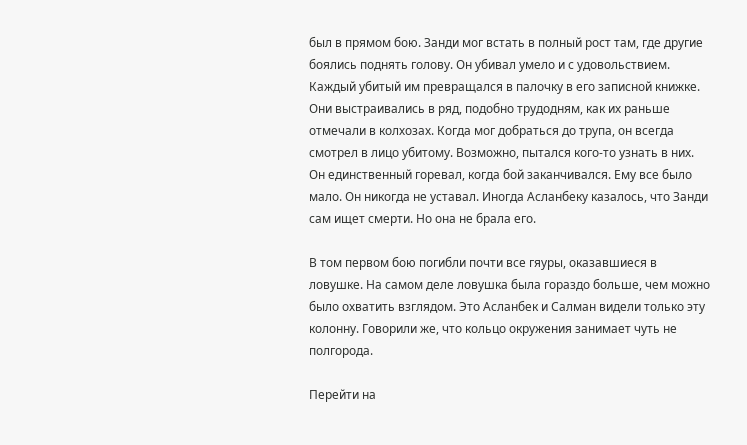был в прямом бою. Занди мог встать в полный рост там, где другие боялись поднять голову. Он убивал умело и с удовольствием. Каждый убитый им превращался в палочку в его записной книжке. Они выстраивались в ряд, подобно трудодням, как их раньше отмечали в колхозах. Когда мог добраться до трупа, он всегда смотрел в лицо убитому. Возможно, пытался кого-то узнать в них. Он единственный горевал, когда бой заканчивался. Ему все было мало. Он никогда не уставал. Иногда Асланбеку казалось, что Занди сам ищет смерти. Но она не брала его.

В том первом бою погибли почти все гяуры, оказавшиеся в ловушке. На самом деле ловушка была гораздо больше, чем можно было охватить взглядом. Это Асланбек и Салман видели только эту колонну. Говорили же, что кольцо окружения занимает чуть не полгорода.

Перейти на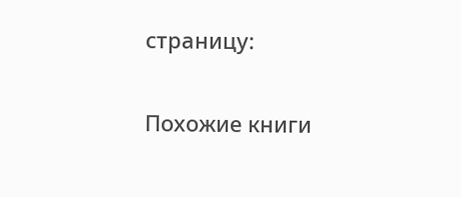страницу:

Похожие книги